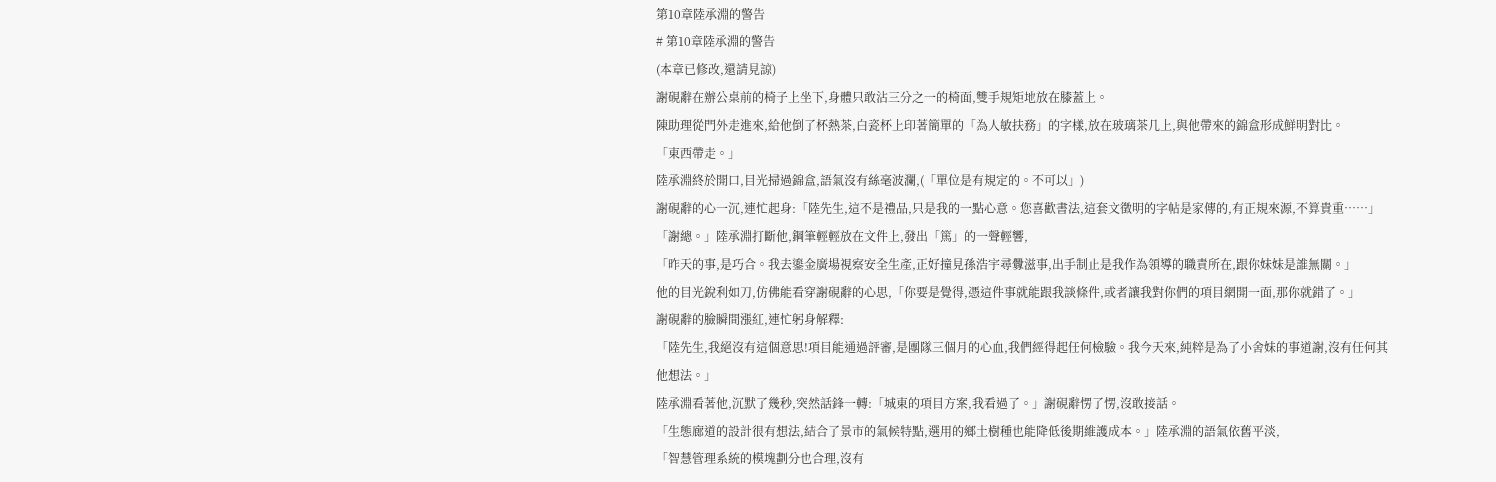第10章陸承淵的警告
# 第10章陸承淵的警告
(本章已修改,還請見諒)
謝硯辭在辦公桌前的椅子上坐下,身體只敢沾三分之一的椅面,雙手規矩地放在膝蓋上。
陳助理從門外走進來,給他倒了杯熱茶,白瓷杯上印著簡單的「為人敏扶務」的字樣,放在玻璃茶几上,與他帶來的錦盒形成鮮明對比。
「東西帶走。」
陸承淵終於開口,目光掃過錦盒,語氣沒有絲毫波瀾,(「單位是有規定的。不可以」)
謝硯辭的心一沉,連忙起身:「陸先生,這不是禮品,只是我的一點心意。您喜歡書法,這套文徵明的字帖是家傳的,有正規來源,不算貴重……」
「謝總。」陸承淵打斷他,鋼筆輕輕放在文件上,發出「篤」的一聲輕響,
「昨天的事,是巧合。我去鎏金廣場視察安全生產,正好撞見孫浩宇尋釁滋事,出手制止是我作為領導的職責所在,跟你妹妹是誰無關。」
他的目光銳利如刀,仿佛能看穿謝硯辭的心思,「你要是覺得,憑這件事就能跟我談條件,或者讓我對你們的項目網開一面,那你就錯了。」
謝硯辭的臉瞬間漲紅,連忙躬身解釋:
「陸先生,我絕沒有這個意思!項目能通過評審,是團隊三個月的心血,我們經得起任何檢驗。我今天來,純粹是為了小舍妹的事道謝,沒有任何其他想法。」
陸承淵看著他,沉默了幾秒,突然話鋒一轉:「城東的項目方案,我看過了。」謝硯辭愣了愣,沒敢接話。
「生態廊道的設計很有想法,結合了景市的氣候特點,選用的鄉土樹種也能降低後期維護成本。」陸承淵的語氣依舊平淡,
「智慧管理系統的模塊劃分也合理,沒有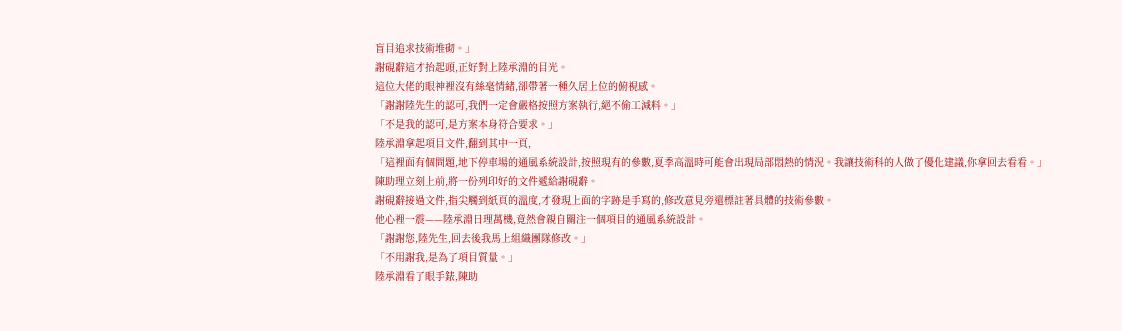盲目追求技術堆砌。」
謝硯辭這才抬起頭,正好對上陸承淵的目光。
這位大佬的眼神裡沒有絲毫情緒,卻帶著一種久居上位的俯視感。
「謝謝陸先生的認可,我們一定會嚴格按照方案執行,絕不偷工減料。」
「不是我的認可,是方案本身符合要求。」
陸承淵拿起項目文件,翻到其中一頁,
「這裡面有個問題,地下停車場的通風系統設計,按照現有的參數,夏季高溫時可能會出現局部悶熱的情況。我讓技術科的人做了優化建議,你拿回去看看。」
陳助理立刻上前,將一份列印好的文件遞給謝硯辭。
謝硯辭接過文件,指尖觸到紙頁的溫度,才發現上面的字跡是手寫的,修改意見旁還標註著具體的技術參數。
他心裡一震——陸承淵日理萬機,竟然會親自關注一個項目的通風系統設計。
「謝謝您,陸先生,回去後我馬上組織團隊修改。」
「不用謝我,是為了項目質量。」
陸承淵看了眼手錶,陳助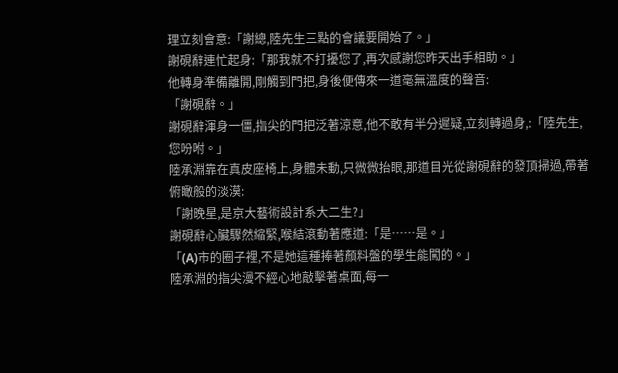理立刻會意:「謝總,陸先生三點的會議要開始了。」
謝硯辭連忙起身:「那我就不打擾您了,再次感謝您昨天出手相助。」
他轉身準備離開,剛觸到門把,身後便傳來一道毫無溫度的聲音:
「謝硯辭。」
謝硯辭渾身一僵,指尖的門把泛著涼意,他不敢有半分遲疑,立刻轉過身,:「陸先生,您吩咐。」
陸承淵靠在真皮座椅上,身體未動,只微微抬眼,那道目光從謝硯辭的發頂掃過,帶著俯瞰般的淡漠:
「謝晚星,是京大藝術設計系大二生?」
謝硯辭心臟驟然縮緊,喉結滾動著應道:「是……是。」
「(A)市的圈子裡,不是她這種捧著顏料盤的學生能闖的。」
陸承淵的指尖漫不經心地敲擊著桌面,每一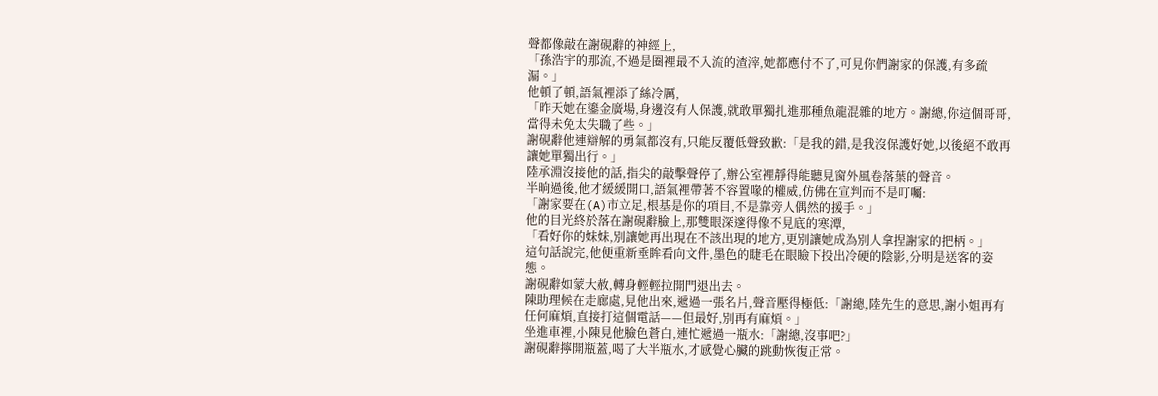聲都像敲在謝硯辭的神經上,
「孫浩宇的那流,不過是圈裡最不入流的渣滓,她都應付不了,可見你們謝家的保護,有多疏漏。」
他頓了頓,語氣裡添了絲冷厲,
「昨天她在鎏金廣場,身邊沒有人保護,就敢單獨扎進那種魚龍混雜的地方。謝總,你這個哥哥,當得未免太失職了些。」
謝硯辭他連辯解的勇氣都沒有,只能反覆低聲致歉:「是我的錯,是我沒保護好她,以後絕不敢再讓她單獨出行。」
陸承淵沒接他的話,指尖的敲擊聲停了,辦公室裡靜得能聽見窗外風卷落葉的聲音。
半晌過後,他才緩緩開口,語氣裡帶著不容置喙的權威,仿佛在宣判而不是叮囑:
「謝家要在(A)市立足,根基是你的項目,不是靠旁人偶然的援手。」
他的目光終於落在謝硯辭臉上,那雙眼深邃得像不見底的寒潭,
「看好你的妹妹,別讓她再出現在不該出現的地方,更別讓她成為別人拿捏謝家的把柄。」
這句話說完,他便重新垂眸看向文件,墨色的睫毛在眼瞼下投出冷硬的陰影,分明是送客的姿態。
謝硯辭如蒙大赦,轉身輕輕拉開門退出去。
陳助理候在走廊處,見他出來,遞過一張名片,聲音壓得極低:「謝總,陸先生的意思,謝小姐再有任何麻煩,直接打這個電話——但最好,別再有麻煩。」
坐進車裡,小陳見他臉色蒼白,連忙遞過一瓶水:「謝總,沒事吧?」
謝硯辭擰開瓶蓋,喝了大半瓶水,才感覺心臟的跳動恢復正常。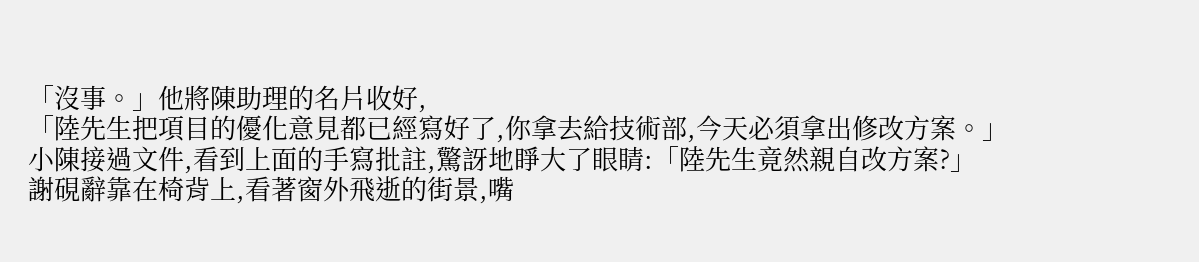「沒事。」他將陳助理的名片收好,
「陸先生把項目的優化意見都已經寫好了,你拿去給技術部,今天必須拿出修改方案。」
小陳接過文件,看到上面的手寫批註,驚訝地睜大了眼睛:「陸先生竟然親自改方案?」
謝硯辭靠在椅背上,看著窗外飛逝的街景,嘴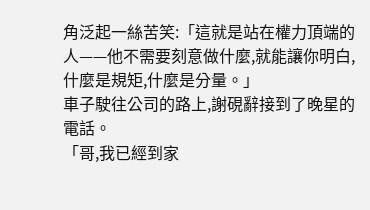角泛起一絲苦笑:「這就是站在權力頂端的人——他不需要刻意做什麼,就能讓你明白,什麼是規矩,什麼是分量。」
車子駛往公司的路上,謝硯辭接到了晚星的電話。
「哥,我已經到家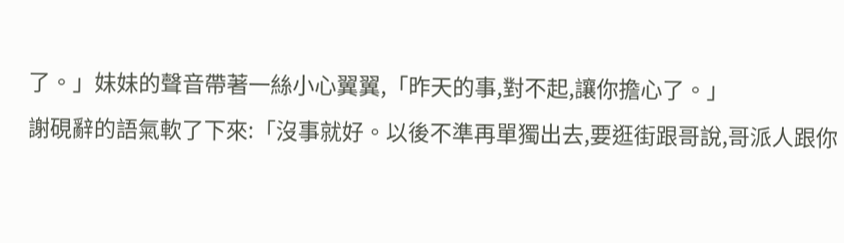了。」妹妹的聲音帶著一絲小心翼翼,「昨天的事,對不起,讓你擔心了。」
謝硯辭的語氣軟了下來:「沒事就好。以後不準再單獨出去,要逛街跟哥說,哥派人跟你